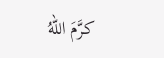كرَّمَ اللهُ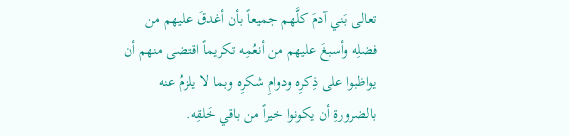تعالى بَني آدمَ كلَّهم جميعاً بأن أغدقَ عليهم من فضلِه وأسبغَ عليهم من أنعُمِه تكريماً اقتضى منهم أن يواظبوا على ذِكرِه ودوامِ شكرِه وبما لا يلزمُ عنه بالضرورةِ أن يكونوا خيراً من باقي خَلقِه.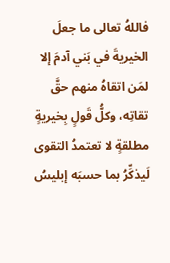فاللهُ تعالى ما جعلَ الخيريةَ في بَني آدمَ إلا لمَن اتقاهُ منهم حقَّ تقاتِه، وكلُّ قَولٍ بِخيريةٍ مطلقةٍ لا تعتمدُ التقوى لَيذكِّرُ بما حسبَه إبليسُ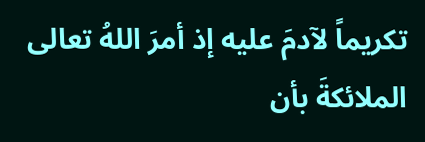تكريماً لآدمَ عليه إذ أمرَ اللهُ تعالى الملائكةَ بأن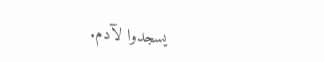يسجدوا لآدم.